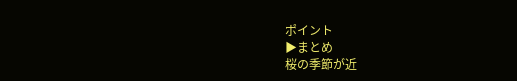ポイント
▶まとめ
桜の季節が近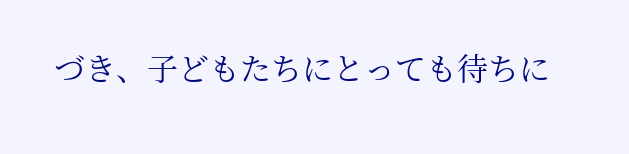づき、子どもたちにとっても待ちに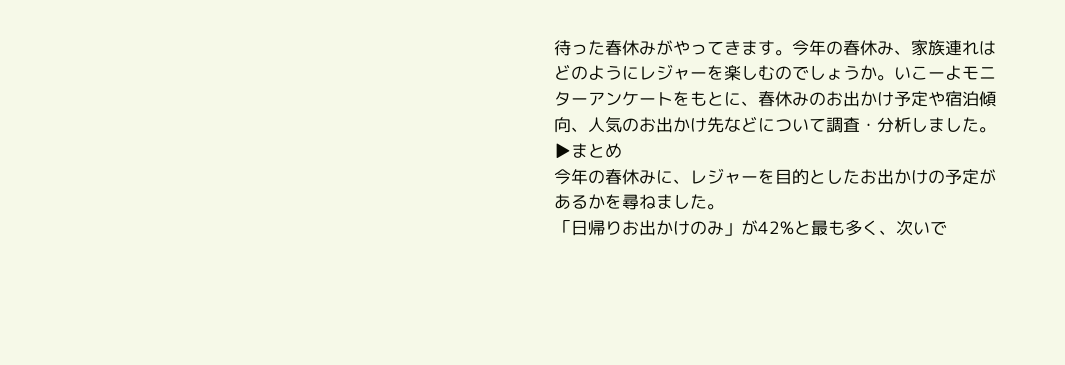待った春休みがやってきます。今年の春休み、家族連れはどのようにレジャーを楽しむのでしょうか。いこーよモニターアンケートをもとに、春休みのお出かけ予定や宿泊傾向、人気のお出かけ先などについて調査・分析しました。
▶まとめ
今年の春休みに、レジャーを目的としたお出かけの予定があるかを尋ねました。
「日帰りお出かけのみ」が42%と最も多く、次いで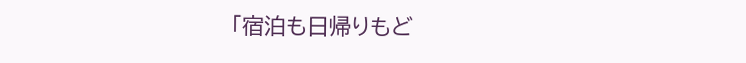「宿泊も日帰りもど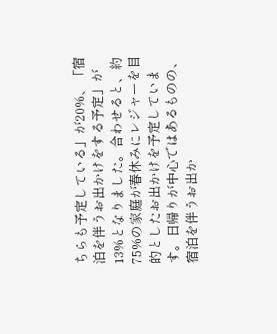ちらも予定している」が20%、「宿泊を伴うお出かけをする予定」が13%となりました。合わせると、約75%の家庭が春休みにレジャーを目的としたお出かけを予定しています。日帰りが中心ではあるものの、宿泊を伴うお出か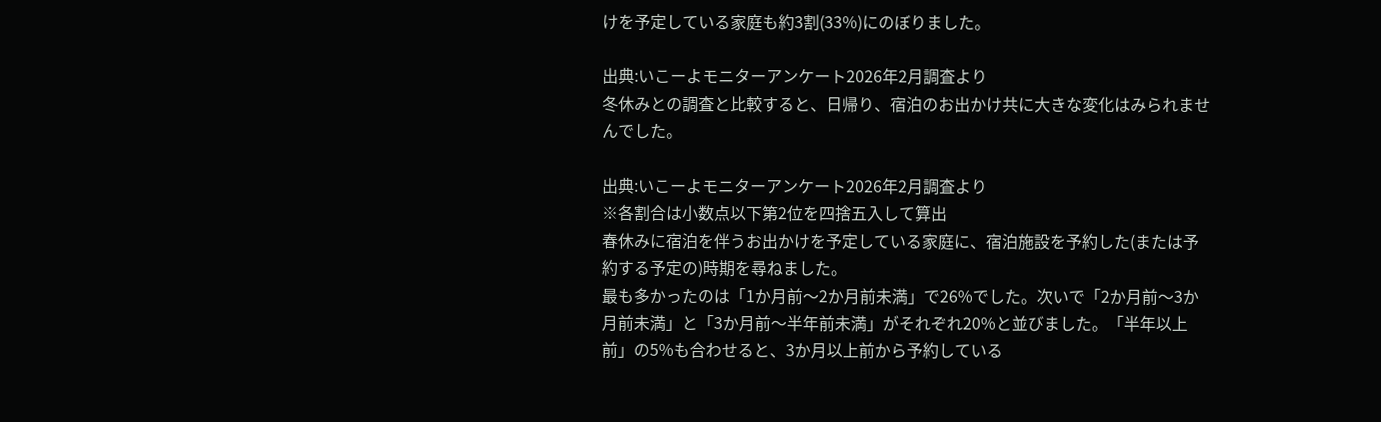けを予定している家庭も約3割(33%)にのぼりました。

出典:いこーよモニターアンケート2026年2月調査より
冬休みとの調査と比較すると、日帰り、宿泊のお出かけ共に大きな変化はみられませんでした。

出典:いこーよモニターアンケート2026年2月調査より
※各割合は小数点以下第2位を四捨五入して算出
春休みに宿泊を伴うお出かけを予定している家庭に、宿泊施設を予約した(または予約する予定の)時期を尋ねました。
最も多かったのは「1か月前〜2か月前未満」で26%でした。次いで「2か月前〜3か月前未満」と「3か月前〜半年前未満」がそれぞれ20%と並びました。「半年以上前」の5%も合わせると、3か月以上前から予約している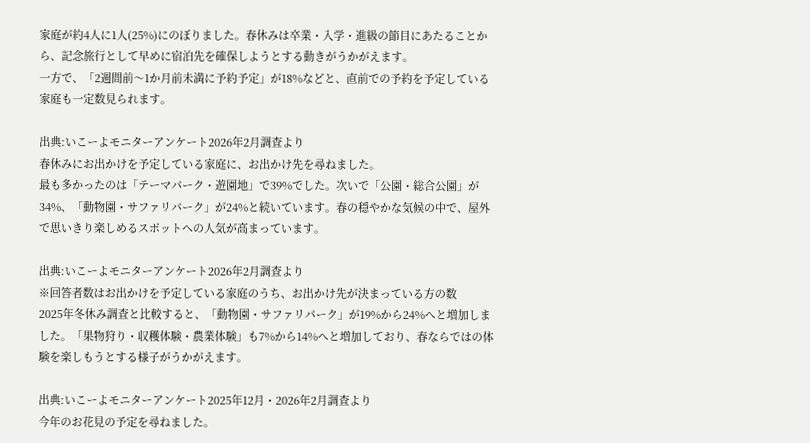家庭が約4人に1人(25%)にのぼりました。春休みは卒業・入学・進級の節目にあたることから、記念旅行として早めに宿泊先を確保しようとする動きがうかがえます。
一方で、「2週間前〜1か月前未満に予約予定」が18%などと、直前での予約を予定している家庭も一定数見られます。

出典:いこーよモニターアンケート2026年2月調査より
春休みにお出かけを予定している家庭に、お出かけ先を尋ねました。
最も多かったのは「テーマパーク・遊園地」で39%でした。次いで「公園・総合公園」が34%、「動物園・サファリパーク」が24%と続いています。春の穏やかな気候の中で、屋外で思いきり楽しめるスポットへの人気が高まっています。

出典:いこーよモニターアンケート2026年2月調査より
※回答者数はお出かけを予定している家庭のうち、お出かけ先が決まっている方の数
2025年冬休み調査と比較すると、「動物園・サファリパーク」が19%から24%へと増加しました。「果物狩り・収穫体験・農業体験」も7%から14%へと増加しており、春ならではの体験を楽しもうとする様子がうかがえます。

出典:いこーよモニターアンケート2025年12月・2026年2月調査より
今年のお花見の予定を尋ねました。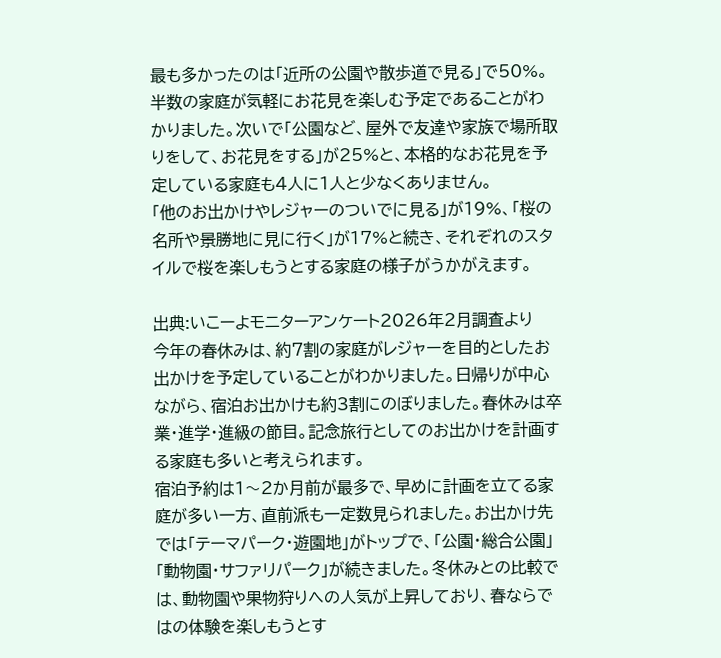最も多かったのは「近所の公園や散歩道で見る」で50%。半数の家庭が気軽にお花見を楽しむ予定であることがわかりました。次いで「公園など、屋外で友達や家族で場所取りをして、お花見をする」が25%と、本格的なお花見を予定している家庭も4人に1人と少なくありません。
「他のお出かけやレジャーのついでに見る」が19%、「桜の名所や景勝地に見に行く」が17%と続き、それぞれのスタイルで桜を楽しもうとする家庭の様子がうかがえます。

出典:いこーよモニターアンケート2026年2月調査より
今年の春休みは、約7割の家庭がレジャーを目的としたお出かけを予定していることがわかりました。日帰りが中心ながら、宿泊お出かけも約3割にのぼりました。春休みは卒業・進学・進級の節目。記念旅行としてのお出かけを計画する家庭も多いと考えられます。
宿泊予約は1〜2か月前が最多で、早めに計画を立てる家庭が多い一方、直前派も一定数見られました。お出かけ先では「テーマパーク・遊園地」がトップで、「公園・総合公園」「動物園・サファリパーク」が続きました。冬休みとの比較では、動物園や果物狩りへの人気が上昇しており、春ならではの体験を楽しもうとす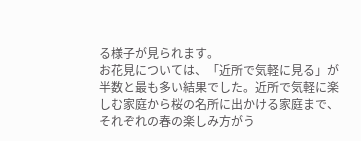る様子が見られます。
お花見については、「近所で気軽に見る」が半数と最も多い結果でした。近所で気軽に楽しむ家庭から桜の名所に出かける家庭まで、それぞれの春の楽しみ方がう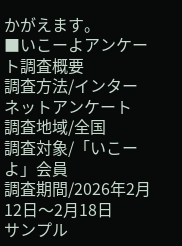かがえます。
■いこーよアンケート調査概要
調査方法/インターネットアンケート
調査地域/全国
調査対象/「いこーよ」会員
調査期間/2026年2月12日〜2月18日
サンプル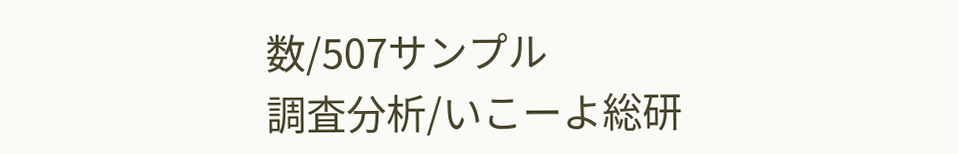数/507サンプル
調査分析/いこーよ総研